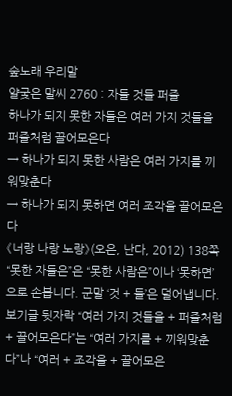숲노래 우리말
얄궂은 말씨 2760 : 자들 것들 퍼즐
하나가 되지 못한 자들은 여러 가지 것들을 퍼즐처럼 끌어모은다
→ 하나가 되지 못한 사람은 여러 가지를 끼워맞춘다
→ 하나가 되지 못하면 여러 조각을 끌어모은다
《너랑 나랑 노랑》(오은, 난다, 2012) 138쪽
“못한 자들은”은 “못한 사람은”이나 ‘못하면’으로 손봅니다. 군말 ‘것 + 들’은 덜어냅니다. 보기글 뒷자락 “여러 가지 것들을 + 퍼즐처럼 + 끌어모은다”는 “여러 가지를 + 끼워맞춘다”나 “여러 + 조각을 + 끌어모은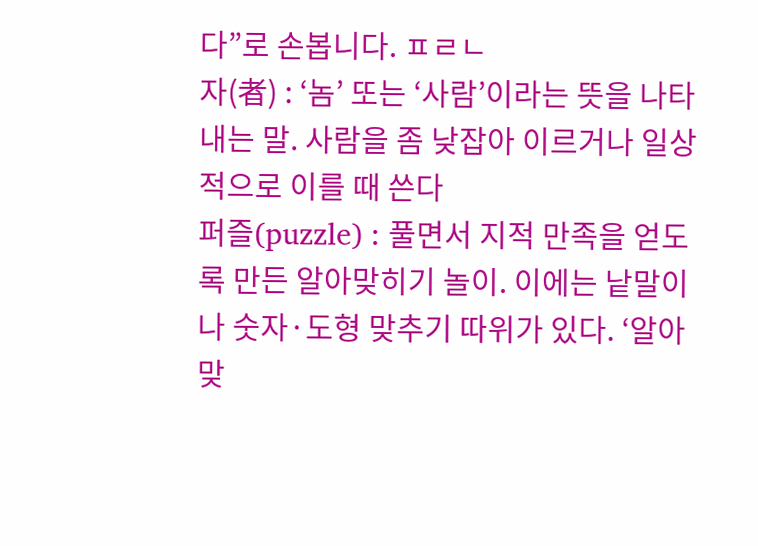다”로 손봅니다. ㅍㄹㄴ
자(者) : ‘놈’ 또는 ‘사람’이라는 뜻을 나타내는 말. 사람을 좀 낮잡아 이르거나 일상적으로 이를 때 쓴다
퍼즐(puzzle) : 풀면서 지적 만족을 얻도록 만든 알아맞히기 놀이. 이에는 낱말이나 숫자·도형 맞추기 따위가 있다. ‘알아맞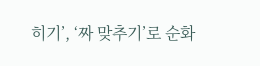히기’, ‘짜 맞추기’로 순화